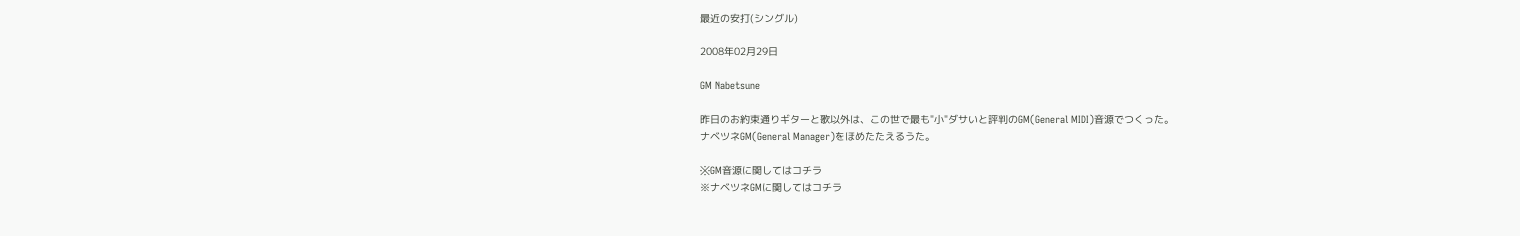最近の安打(シングル)

2008年02月29日

GM Nabetsune

昨日のお約束通りギターと歌以外は、この世で最も"小"ダサいと評判のGM(General MIDI)音源でつくった。
ナベツネGM(General Manager)をほめたたえるうた。

※GM音源に関してはコチラ
※ナベツネGMに関してはコチラ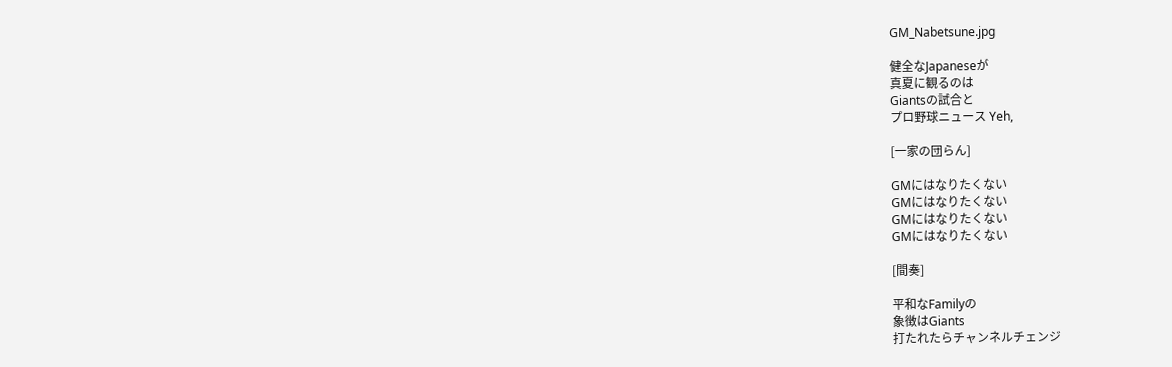GM_Nabetsune.jpg

健全なJapaneseが
真夏に観るのは
Giantsの試合と
プロ野球ニュース Yeh,

[一家の団らん]

GMにはなりたくない
GMにはなりたくない
GMにはなりたくない
GMにはなりたくない

[間奏]

平和なFamilyの
象徴はGiants
打たれたらチャンネルチェンジ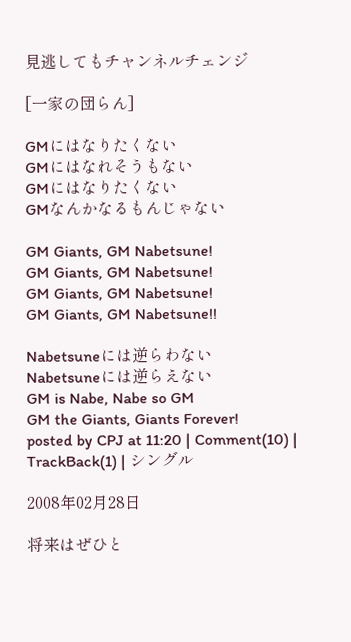見逃してもチャンネルチェンジ

[一家の団らん]

GMにはなりたくない
GMにはなれそうもない
GMにはなりたくない
GMなんかなるもんじゃない

GM Giants, GM Nabetsune!
GM Giants, GM Nabetsune!
GM Giants, GM Nabetsune!
GM Giants, GM Nabetsune!!

Nabetsuneには逆らわない
Nabetsuneには逆らえない
GM is Nabe, Nabe so GM
GM the Giants, Giants Forever!
posted by CPJ at 11:20 | Comment(10) | TrackBack(1) | シングル

2008年02月28日

将来はぜひと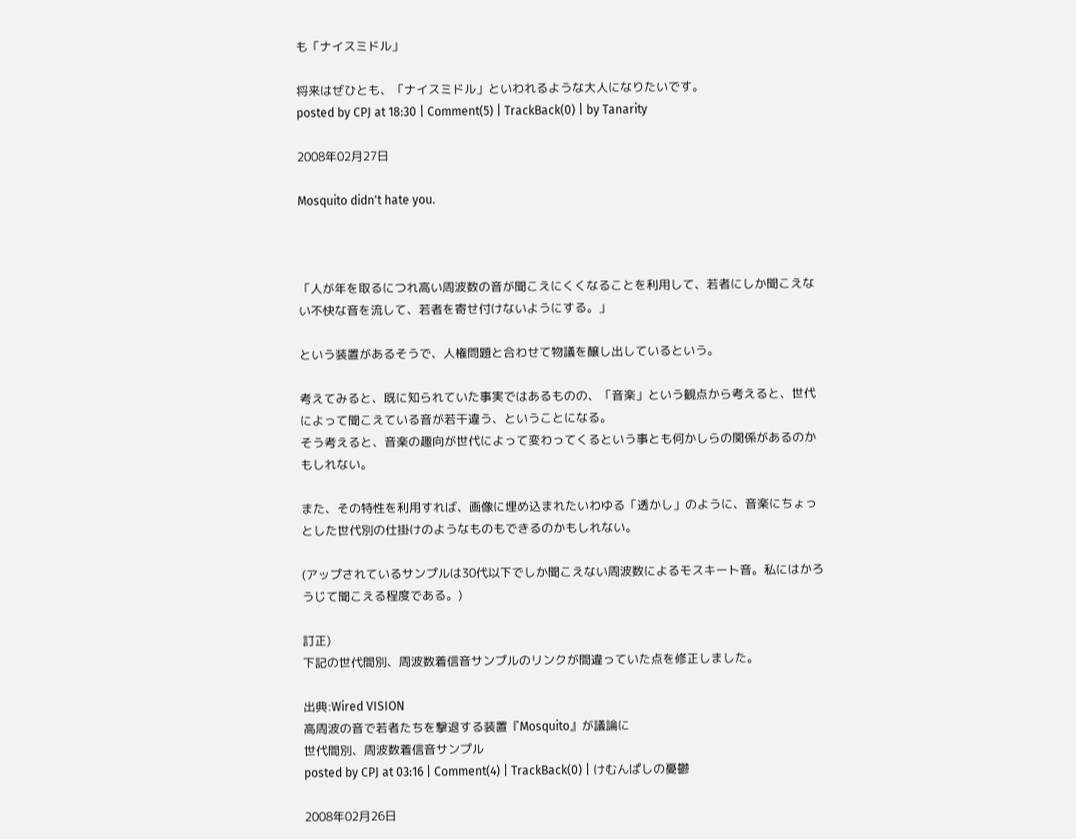も「ナイスミドル」

将来はぜひとも、「ナイスミドル」といわれるような大人になりたいです。
posted by CPJ at 18:30 | Comment(5) | TrackBack(0) | by Tanarity

2008年02月27日

Mosquito didn't hate you.



「人が年を取るにつれ高い周波数の音が聞こえにくくなることを利用して、若者にしか聞こえない不快な音を流して、若者を寄せ付けないようにする。」

という装置があるそうで、人権問題と合わせて物議を醸し出しているという。

考えてみると、既に知られていた事実ではあるものの、「音楽」という観点から考えると、世代によって聞こえている音が若干違う、ということになる。
そう考えると、音楽の趣向が世代によって変わってくるという事とも何かしらの関係があるのかもしれない。

また、その特性を利用すれば、画像に埋め込まれたいわゆる「透かし」のように、音楽にちょっとした世代別の仕掛けのようなものもできるのかもしれない。

(アップされているサンプルは30代以下でしか聞こえない周波数によるモスキート音。私にはかろうじて聞こえる程度である。)

訂正)
下記の世代間別、周波数着信音サンプルのリンクが間違っていた点を修正しました。

出典:Wired VISION
高周波の音で若者たちを撃退する装置『Mosquito』が議論に
世代間別、周波数着信音サンプル
posted by CPJ at 03:16 | Comment(4) | TrackBack(0) | けむんぱしの憂鬱

2008年02月26日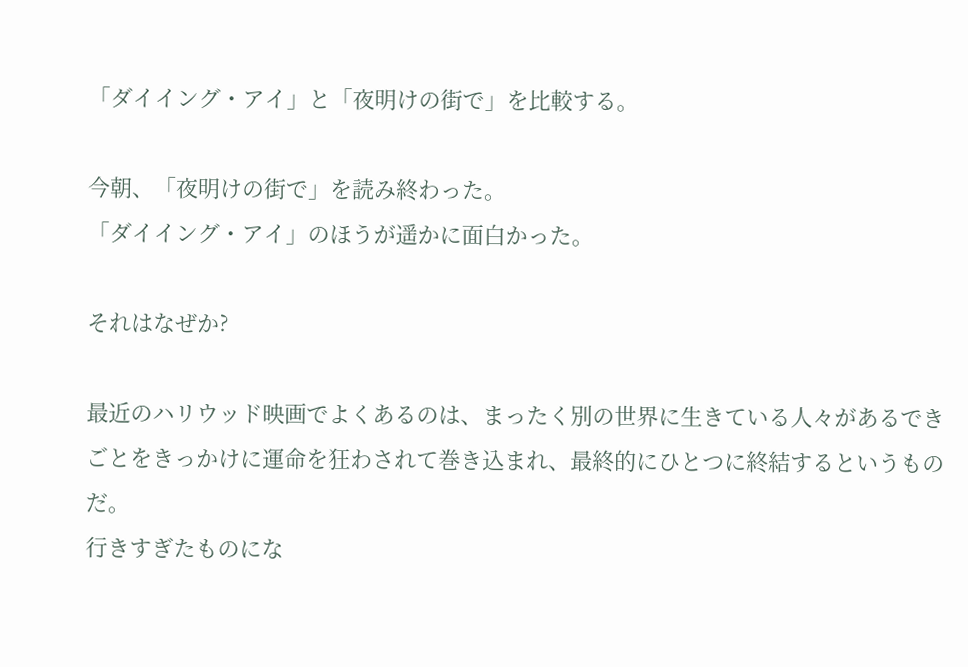「ダイイング・アイ」と「夜明けの街で」を比較する。

今朝、「夜明けの街で」を読み終わった。
「ダイイング・アイ」のほうが遥かに面白かった。

それはなぜか?

最近のハリウッド映画でよくあるのは、まったく別の世界に生きている人々があるできごとをきっかけに運命を狂わされて巻き込まれ、最終的にひとつに終結するというものだ。
行きすぎたものにな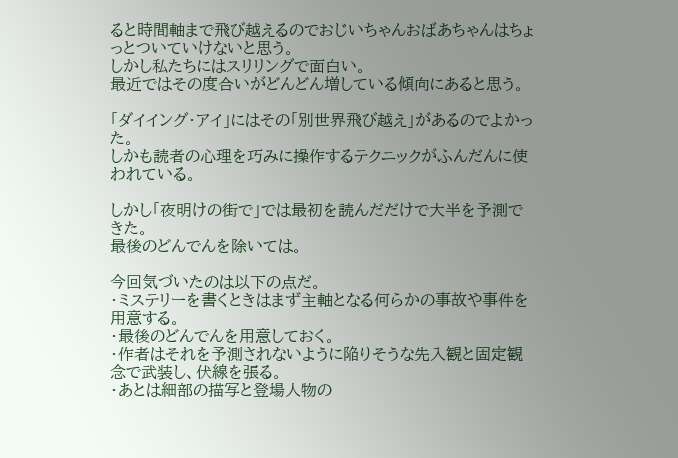ると時間軸まで飛び越えるのでおじいちゃんおばあちゃんはちょっとついていけないと思う。
しかし私たちにはスリリングで面白い。
最近ではその度合いがどんどん増している傾向にあると思う。

「ダイイング・アイ」にはその「別世界飛び越え」があるのでよかった。
しかも読者の心理を巧みに操作するテクニックがふんだんに使われている。

しかし「夜明けの街で」では最初を読んだだけで大半を予測できた。
最後のどんでんを除いては。

今回気づいたのは以下の点だ。
・ミステリーを書くときはまず主軸となる何らかの事故や事件を用意する。
・最後のどんでんを用意しておく。
・作者はそれを予測されないように陥りそうな先入観と固定観念で武装し、伏線を張る。
・あとは細部の描写と登場人物の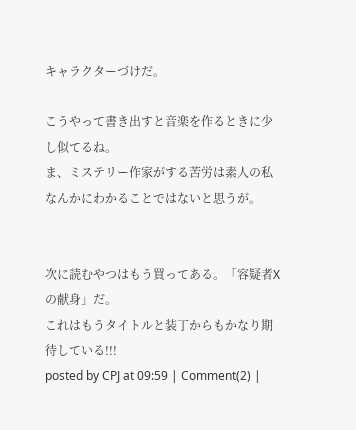キャラクターづけだ。

こうやって書き出すと音楽を作るときに少し似てるね。
ま、ミステリー作家がする苦労は素人の私なんかにわかることではないと思うが。


次に読むやつはもう買ってある。「容疑者Xの献身」だ。
これはもうタイトルと装丁からもかなり期待している!!!
posted by CPJ at 09:59 | Comment(2) |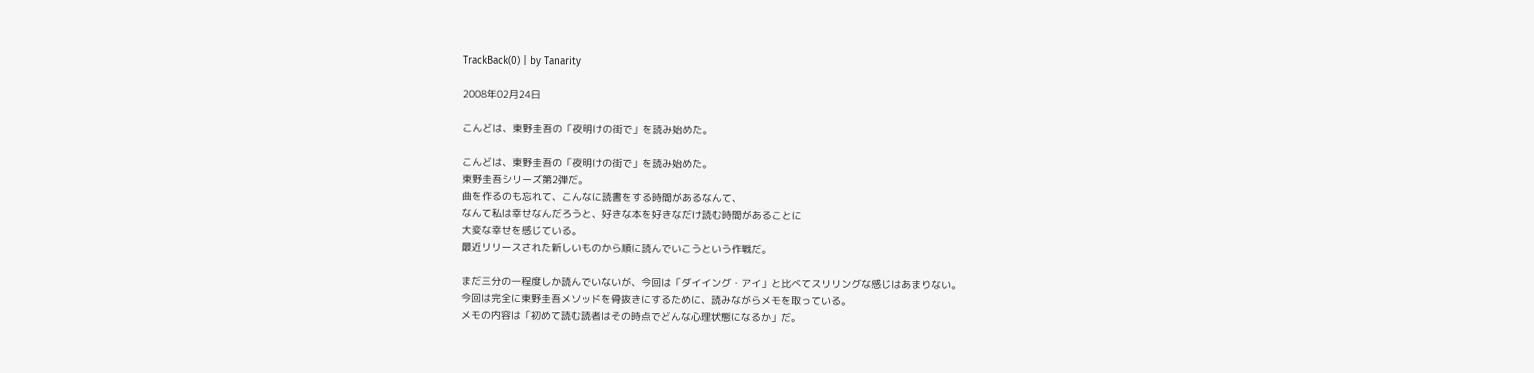TrackBack(0) | by Tanarity

2008年02月24日

こんどは、東野圭吾の「夜明けの街で」を読み始めた。

こんどは、東野圭吾の「夜明けの街で」を読み始めた。
東野圭吾シリーズ第2弾だ。
曲を作るのも忘れて、こんなに読書をする時間があるなんて、
なんて私は幸せなんだろうと、好きな本を好きなだけ読む時間があることに
大変な幸せを感じている。
最近リリースされた新しいものから順に読んでいこうという作戦だ。

まだ三分の一程度しか読んでいないが、今回は「ダイイング・アイ」と比べてスリリングな感じはあまりない。
今回は完全に東野圭吾メソッドを骨抜きにするために、読みながらメモを取っている。
メモの内容は「初めて読む読者はその時点でどんな心理状態になるか」だ。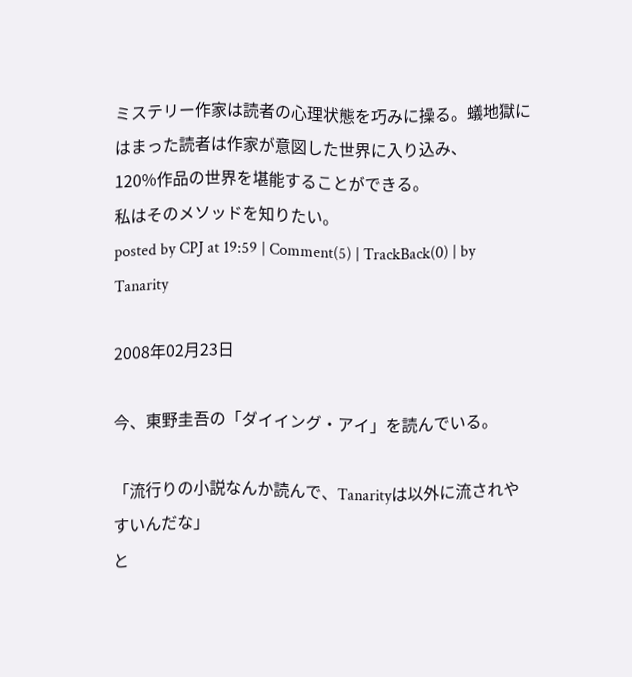ミステリー作家は読者の心理状態を巧みに操る。蟻地獄にはまった読者は作家が意図した世界に入り込み、
120%作品の世界を堪能することができる。
私はそのメソッドを知りたい。
posted by CPJ at 19:59 | Comment(5) | TrackBack(0) | by Tanarity

2008年02月23日

今、東野圭吾の「ダイイング・アイ」を読んでいる。

「流行りの小説なんか読んで、Tanarityは以外に流されやすいんだな」
と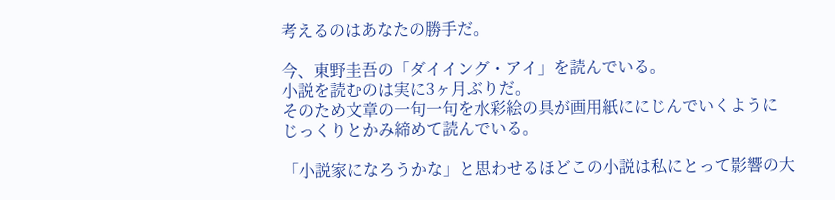考えるのはあなたの勝手だ。

今、東野圭吾の「ダイイング・アイ」を読んでいる。
小説を読むのは実に3ヶ月ぶりだ。
そのため文章の一句一句を水彩絵の具が画用紙ににじんでいくように
じっくりとかみ締めて読んでいる。

「小説家になろうかな」と思わせるほどこの小説は私にとって影響の大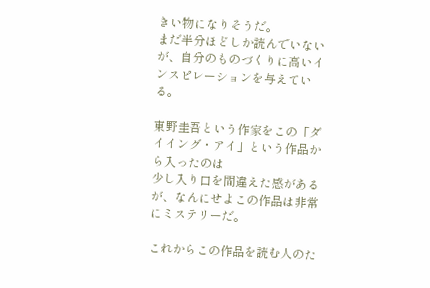きい物になりそうだ。
まだ半分ほどしか読んでいないが、自分のものづくりに高いインスピレーションを与えている。

東野圭吾という作家をこの「ダイイング・アイ」という作品から入ったのは
少し入り口を間違えた感があるが、なんにせよこの作品は非常にミステリーだ。

これからこの作品を読む人のた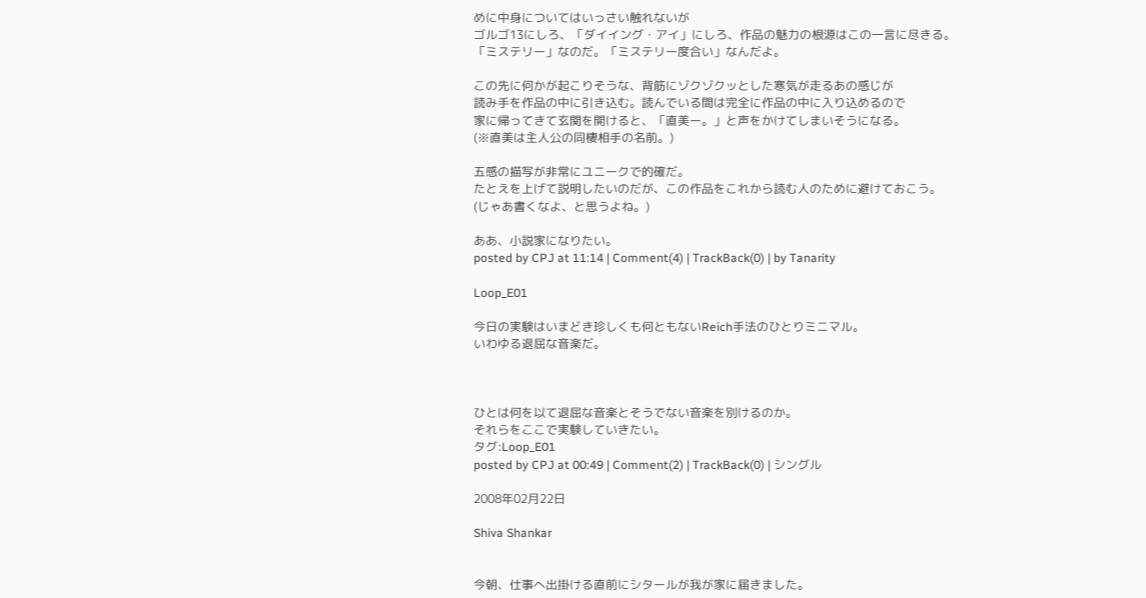めに中身についてはいっさい触れないが
ゴルゴ13にしろ、「ダイイング・アイ」にしろ、作品の魅力の根源はこの一言に尽きる。
「ミステリー」なのだ。「ミステリー度合い」なんだよ。

この先に何かが起こりそうな、背筋にゾクゾクッとした寒気が走るあの感じが
読み手を作品の中に引き込む。読んでいる間は完全に作品の中に入り込めるので
家に帰ってきて玄関を開けると、「直美ー。」と声をかけてしまいそうになる。
(※直美は主人公の同棲相手の名前。)

五感の描写が非常にユニークで的確だ。
たとえを上げて説明したいのだが、この作品をこれから読む人のために避けておこう。
(じゃあ書くなよ、と思うよね。)

ああ、小説家になりたい。
posted by CPJ at 11:14 | Comment(4) | TrackBack(0) | by Tanarity

Loop_E01

今日の実験はいまどき珍しくも何ともないReich手法のひとりミニマル。
いわゆる退屈な音楽だ。



ひとは何を以て退屈な音楽とそうでない音楽を別けるのか。
それらをここで実験していきたい。
タグ:Loop_E01
posted by CPJ at 00:49 | Comment(2) | TrackBack(0) | シングル

2008年02月22日

Shiva Shankar


今朝、仕事へ出掛ける直前にシタールが我が家に届きました。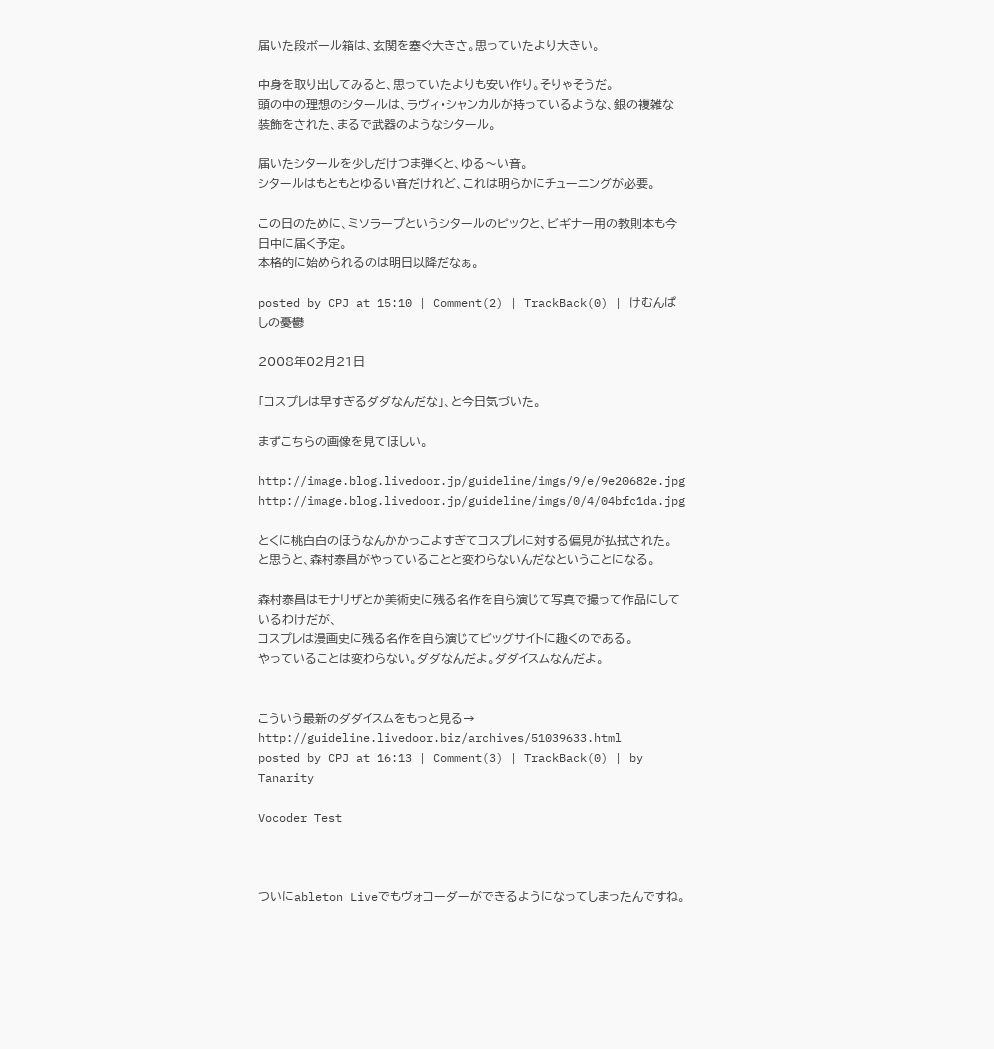届いた段ボール箱は、玄関を塞ぐ大きさ。思っていたより大きい。

中身を取り出してみると、思っていたよりも安い作り。そりゃそうだ。
頭の中の理想のシタールは、ラヴィ・シャンカルが持っているような、銀の複雑な装飾をされた、まるで武器のようなシタール。

届いたシタールを少しだけつま弾くと、ゆる〜い音。
シタールはもともとゆるい音だけれど、これは明らかにチューニングが必要。

この日のために、ミソラープというシタールのピックと、ビギナー用の教則本も今日中に届く予定。
本格的に始められるのは明日以降だなぁ。

posted by CPJ at 15:10 | Comment(2) | TrackBack(0) | けむんぱしの憂鬱

2008年02月21日

「コスプレは早すぎるダダなんだな」、と今日気づいた。

まずこちらの画像を見てほしい。

http://image.blog.livedoor.jp/guideline/imgs/9/e/9e20682e.jpg
http://image.blog.livedoor.jp/guideline/imgs/0/4/04bfc1da.jpg

とくに桃白白のほうなんかかっこよすぎてコスプレに対する偏見が払拭された。
と思うと、森村泰昌がやっていることと変わらないんだなということになる。

森村泰昌はモナリザとか美術史に残る名作を自ら演じて写真で撮って作品にしているわけだが、
コスプレは漫画史に残る名作を自ら演じてビッグサイトに趣くのである。
やっていることは変わらない。ダダなんだよ。ダダイスムなんだよ。


こういう最新のダダイスムをもっと見る→
http://guideline.livedoor.biz/archives/51039633.html
posted by CPJ at 16:13 | Comment(3) | TrackBack(0) | by Tanarity

Vocoder Test



ついにableton Liveでもヴォコーダーができるようになってしまったんですね。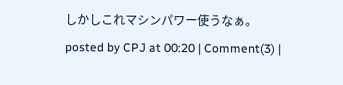しかしこれマシンパワー使うなぁ。
posted by CPJ at 00:20 | Comment(3) |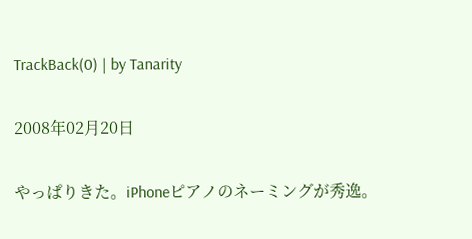TrackBack(0) | by Tanarity

2008年02月20日

やっぱりきた。iPhoneピアノのネーミングが秀逸。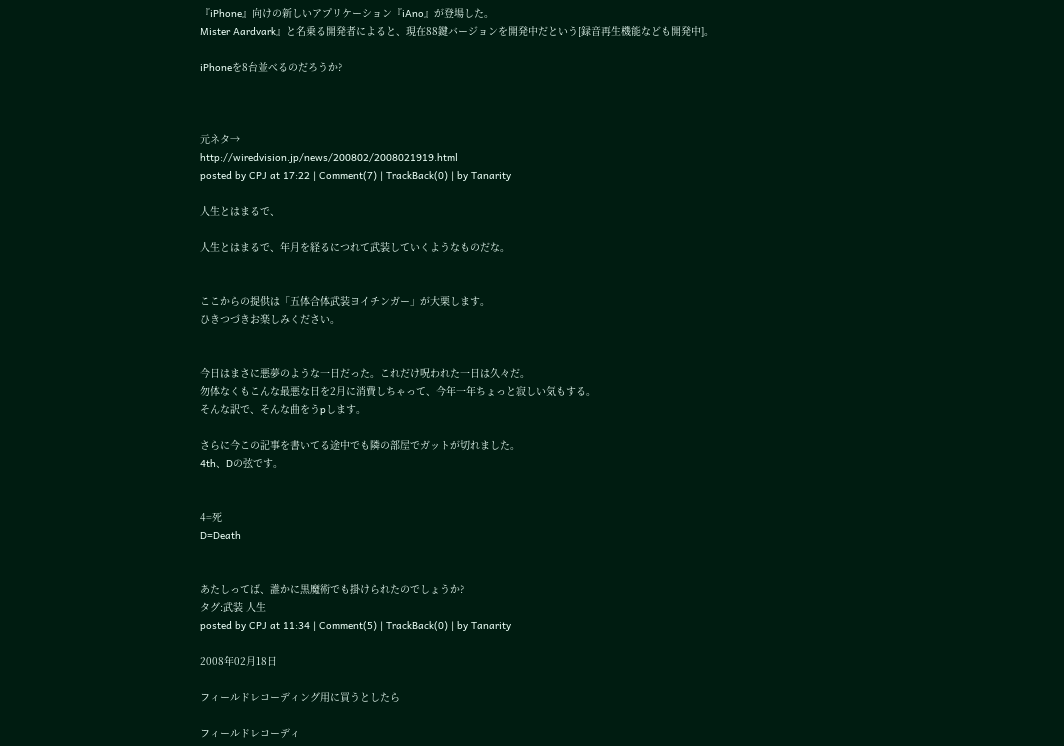『iPhone』向けの新しいアプリケーション『iAno』が登場した。
Mister Aardvark』と名乗る開発者によると、現在88鍵バージョンを開発中だという[録音再生機能なども開発中]。

iPhoneを8台並べるのだろうか?



元ネタ→
http://wiredvision.jp/news/200802/2008021919.html
posted by CPJ at 17:22 | Comment(7) | TrackBack(0) | by Tanarity

人生とはまるで、

人生とはまるで、年月を経るにつれて武装していくようなものだな。


ここからの提供は「五体合体武装ヨイチンガー」が大栗します。
ひきつづきお楽しみください。


今日はまさに悪夢のような一日だった。これだけ呪われた一日は久々だ。
勿体なくもこんな最悪な日を2月に消費しちゃって、今年一年ちょっと寂しい気もする。
そんな訳で、そんな曲をうpします。

さらに今この記事を書いてる途中でも隣の部屋でガットが切れました。
4th、Dの弦です。


4=死
D=Death


あたしってば、誰かに黒魔術でも掛けられたのでしょうか?
タグ:武装 人生
posted by CPJ at 11:34 | Comment(5) | TrackBack(0) | by Tanarity

2008年02月18日

フィールドレコーディング用に買うとしたら

フィールドレコーディ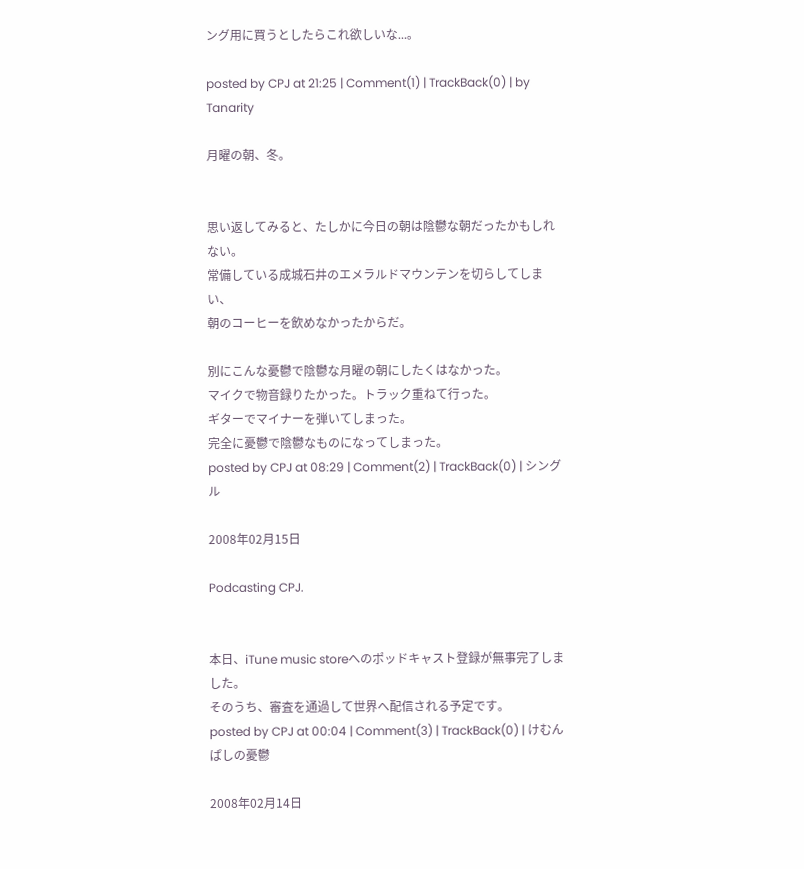ング用に買うとしたらこれ欲しいな...。

posted by CPJ at 21:25 | Comment(1) | TrackBack(0) | by Tanarity

月曜の朝、冬。


思い返してみると、たしかに今日の朝は陰鬱な朝だったかもしれない。
常備している成城石井のエメラルドマウンテンを切らしてしまい、
朝のコーヒーを飲めなかったからだ。

別にこんな憂鬱で陰鬱な月曜の朝にしたくはなかった。
マイクで物音録りたかった。トラック重ねて行った。
ギターでマイナーを弾いてしまった。
完全に憂鬱で陰鬱なものになってしまった。
posted by CPJ at 08:29 | Comment(2) | TrackBack(0) | シングル

2008年02月15日

Podcasting CPJ.


本日、iTune music storeへのポッドキャスト登録が無事完了しました。
そのうち、審査を通過して世界へ配信される予定です。
posted by CPJ at 00:04 | Comment(3) | TrackBack(0) | けむんぱしの憂鬱

2008年02月14日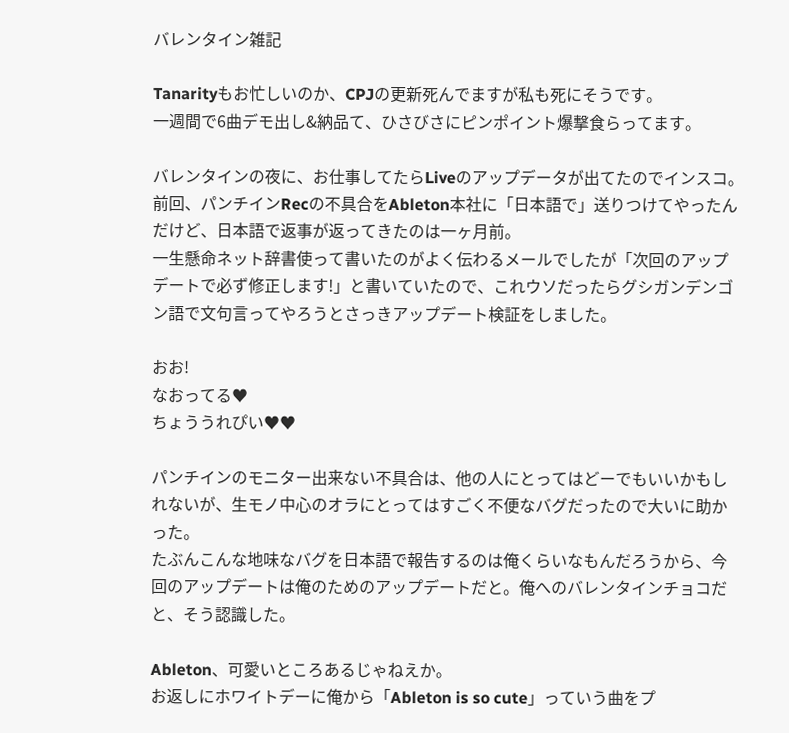バレンタイン雑記

Tanarityもお忙しいのか、CPJの更新死んでますが私も死にそうです。
一週間で6曲デモ出し&納品て、ひさびさにピンポイント爆撃食らってます。

バレンタインの夜に、お仕事してたらLiveのアップデータが出てたのでインスコ。
前回、パンチインRecの不具合をAbleton本社に「日本語で」送りつけてやったんだけど、日本語で返事が返ってきたのは一ヶ月前。
一生懸命ネット辞書使って書いたのがよく伝わるメールでしたが「次回のアップデートで必ず修正します!」と書いていたので、これウソだったらグシガンデンゴン語で文句言ってやろうとさっきアップデート検証をしました。

おお!
なおってる♥
ちょううれぴい♥♥

パンチインのモニター出来ない不具合は、他の人にとってはどーでもいいかもしれないが、生モノ中心のオラにとってはすごく不便なバグだったので大いに助かった。
たぶんこんな地味なバグを日本語で報告するのは俺くらいなもんだろうから、今回のアップデートは俺のためのアップデートだと。俺へのバレンタインチョコだと、そう認識した。

Ableton、可愛いところあるじゃねえか。
お返しにホワイトデーに俺から「Ableton is so cute」っていう曲をプ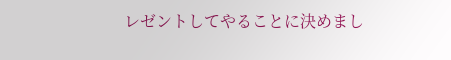レゼントしてやることに決めまし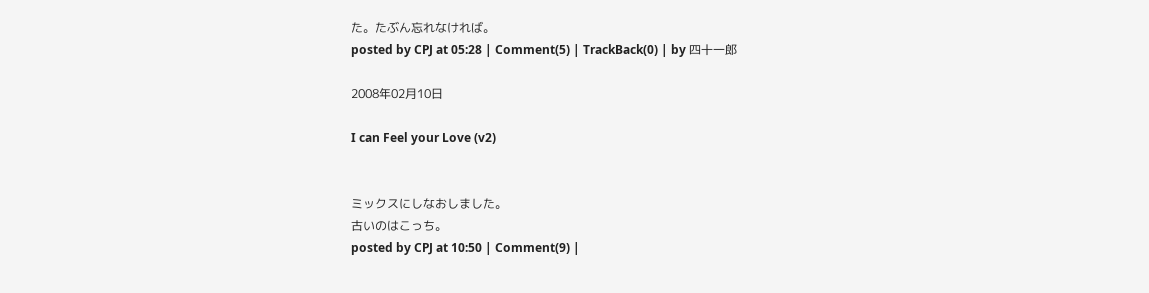た。たぶん忘れなければ。
posted by CPJ at 05:28 | Comment(5) | TrackBack(0) | by 四十一郎

2008年02月10日

I can Feel your Love (v2)


ミックスにしなおしました。
古いのはこっち。
posted by CPJ at 10:50 | Comment(9) |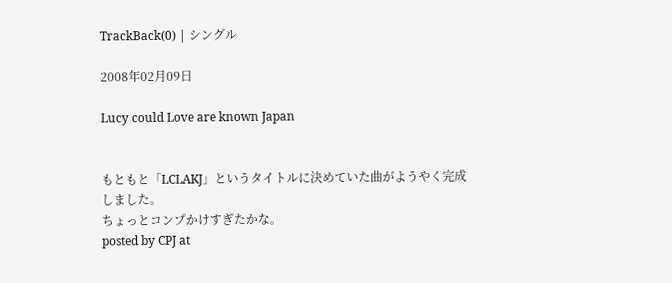TrackBack(0) | シングル

2008年02月09日

Lucy could Love are known Japan


もともと「LCLAKJ」というタイトルに決めていた曲がようやく完成しました。
ちょっとコンプかけすぎたかな。
posted by CPJ at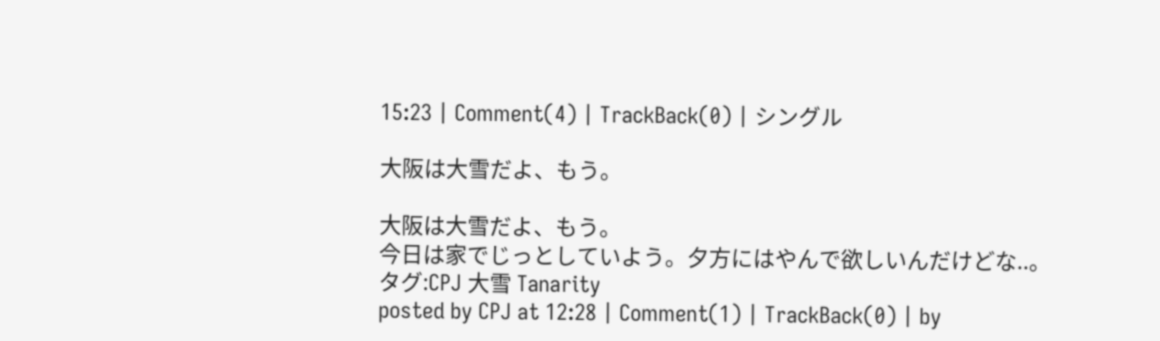15:23 | Comment(4) | TrackBack(0) | シングル

大阪は大雪だよ、もう。

大阪は大雪だよ、もう。
今日は家でじっとしていよう。夕方にはやんで欲しいんだけどな..。
タグ:CPJ 大雪 Tanarity
posted by CPJ at 12:28 | Comment(1) | TrackBack(0) | by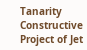Tanarity
Constructive Project of Jet